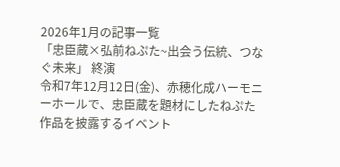2026年1月の記事一覧
「忠臣蔵×弘前ねぷた~出会う伝統、つなぐ未来」 終演
令和7年12月12日(金)、赤穂化成ハーモニーホールで、忠臣蔵を題材にしたねぷた作品を披露するイベント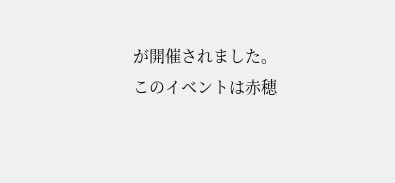が開催されました。
このイベントは赤穂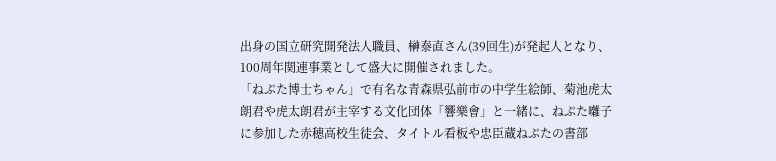出身の国立研究開発法人職員、榊泰直さん(39回生)が発起人となり、
100周年関連事業として盛大に開催されました。
「ねぷた博士ちゃん」で有名な青森県弘前市の中学生絵師、菊池虎太朗君や虎太朗君が主宰する文化団体「響樂會」と一緒に、ねぷた囃子に参加した赤穂高校生徒会、タイトル看板や忠臣蔵ねぷたの書部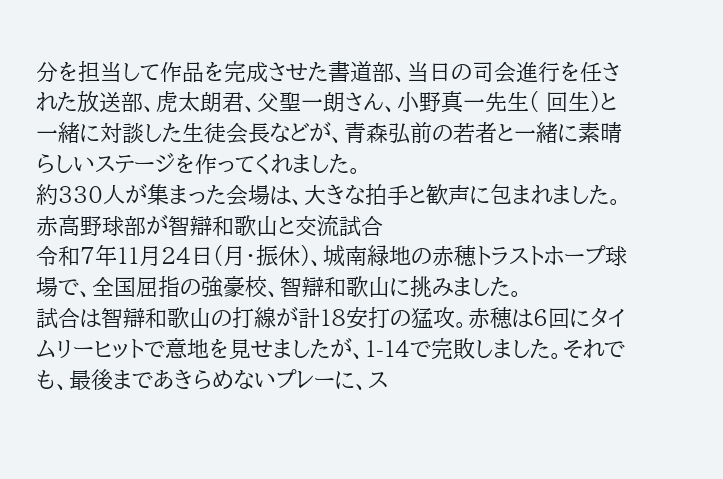分を担当して作品を完成させた書道部、当日の司会進行を任された放送部、虎太朗君、父聖一朗さん、小野真一先生( 回生)と一緒に対談した生徒会長などが、青森弘前の若者と一緒に素晴らしいステージを作ってくれました。
約330人が集まった会場は、大きな拍手と歓声に包まれました。
赤高野球部が智辯和歌山と交流試合
令和7年11月24日(月・振休)、城南緑地の赤穂トラストホープ球場で、全国屈指の強豪校、智辯和歌山に挑みました。
試合は智辯和歌山の打線が計18安打の猛攻。赤穂は6回にタイムリーヒットで意地を見せましたが、1-14で完敗しました。それでも、最後まであきらめないプレーに、ス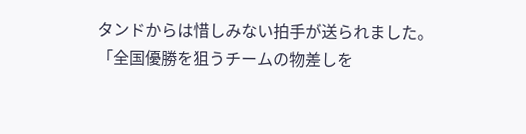タンドからは惜しみない拍手が送られました。
「全国優勝を狙うチームの物差しを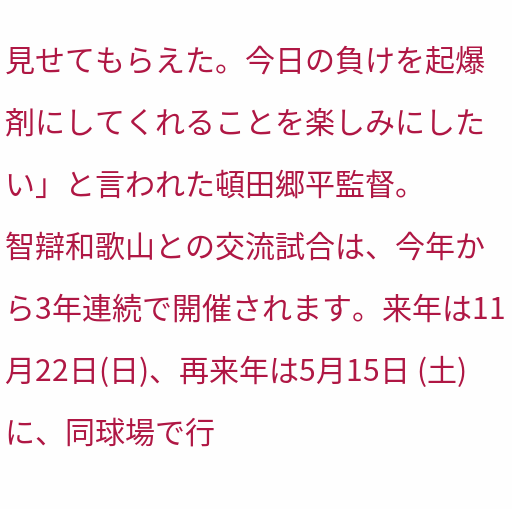見せてもらえた。今日の負けを起爆剤にしてくれることを楽しみにしたい」と言われた頓田郷平監督。
智辯和歌山との交流試合は、今年から3年連続で開催されます。来年は11月22日(日)、再来年は5月15日 (土)に、同球場で行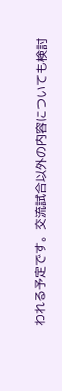われる予定です。交流試合以外の内容についても検討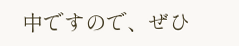中ですので、ぜひ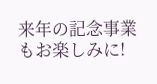来年の記念事業もお楽しみに!